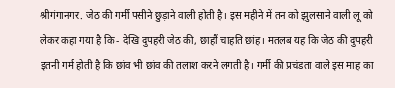श्रीगंगानगर. जेठ की गर्मी पसीने छुड़ाने वाली होती है। इस महीने में तन को झुलसाने वाली लू को लेकर कहा गया है कि- देखि दुपहरी जेठ की, छाहौं चाहति छांह। मतलब यह कि जेठ की दुपहरी इतनी गर्म होती है कि छांव भी छांव की तलाश करने लगती है। गर्मी की प्रचंडता वाले इस माह का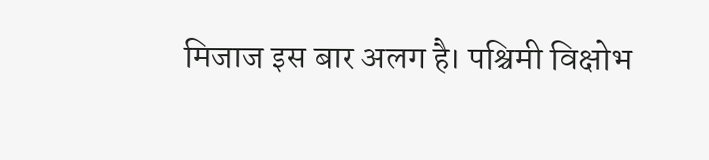मिजाज इस बार अलग है। पश्चिमी विक्षोभ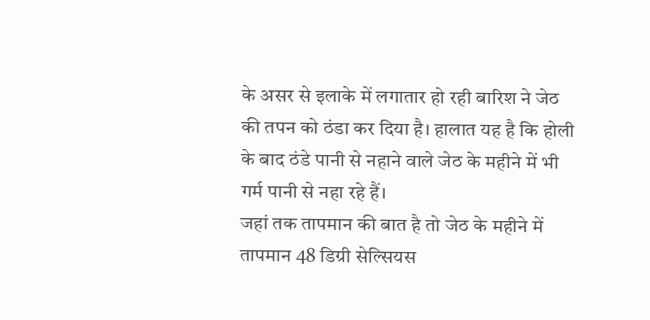के असर से इलाके में लगातार हो रही बारिश ने जेठ की तपन को ठंडा कर दिया है। हालात यह है कि होली के बाद ठंडे पानी से नहाने वाले जेठ के महीने में भी गर्म पानी से नहा रहे हैं।
जहां तक तापमान की बात है तो जेठ के महीने में तापमान 48 डिग्री सेल्सियस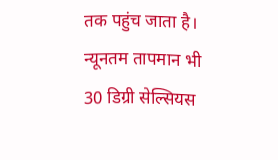तक पहुंच जाता है। न्यूनतम तापमान भी 30 डिग्री सेल्सियस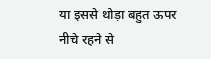या इससे थोड़ा बहुत ऊपर नीचे रहने से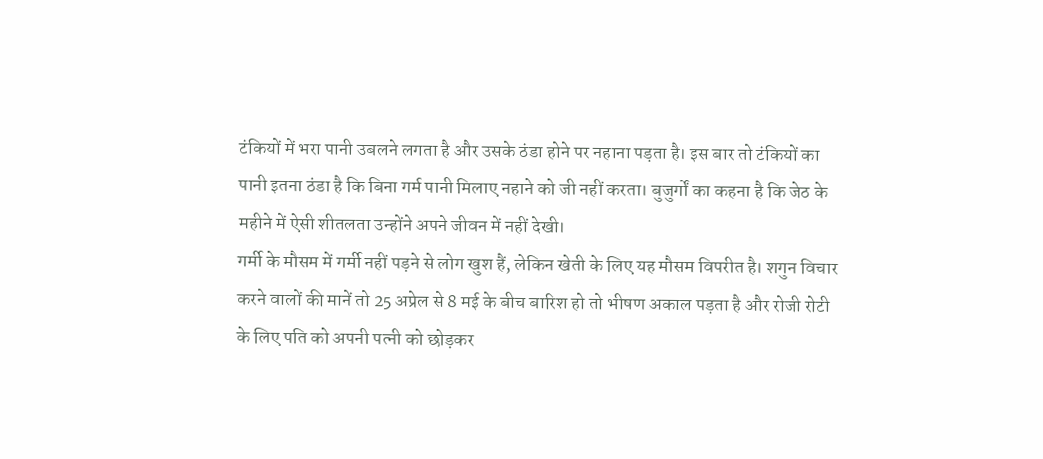टंकियों में भरा पानी उबलने लगता है और उसके ठंडा होने पर नहाना पड़ता है। इस बार तो टंकियों का पानी इतना ठंडा है कि बिना गर्म पानी मिलाए नहाने को जी नहीं करता। बुजुर्गों का कहना है कि जेठ के महीने में ऐसी शीतलता उन्होंने अपने जीवन में नहीं देखी।
गर्मी के मौसम में गर्मी नहीं पड़ने से लोग खुश हैं, लेकिन खेती के लिए यह मौसम विपरीत है। शगुन विचार करने वालों की मानें तो 25 अप्रेल से 8 मई के बीच बारिश हो तो भीषण अकाल पड़ता है और रोजी रोटी के लिए पति को अपनी पत्नी को छोड़कर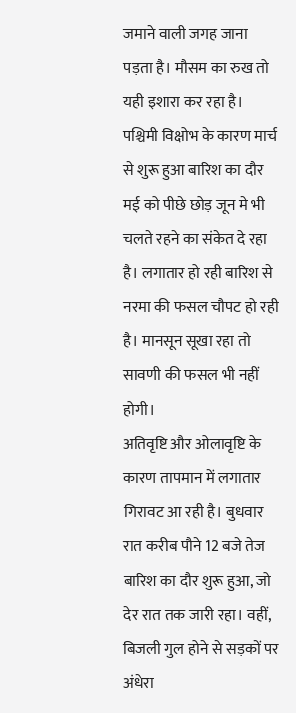जमाने वाली जगह जाना पड़ता है। मौसम का रुख तो यही इशारा कर रहा है। पश्चिमी विक्षोभ के कारण मार्च से शुरू हुआ बारिश का दौर मई को पीछे छोड़ जून मे भी चलते रहने का संकेत दे रहा है। लगातार हो रही बारिश से नरमा की फसल चौपट हो रही है। मानसून सूखा रहा तो सावणी की फसल भी नहीं होगी।
अतिवृष्टि और ओलावृष्टि के कारण तापमान में लगातार गिरावट आ रही है। बुधवार रात करीब पौने 12 बजे तेज बारिश का दौर शुरू हुआ, जो देर रात तक जारी रहा। वहीं, बिजली गुल होने से सड़कों पर अंधेरा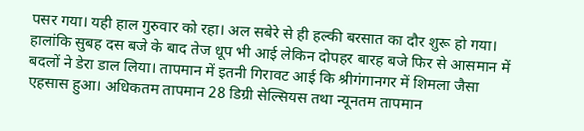पसर गया। यही हाल गुरुवार को रहा। अल सबेरे से ही हल्की बरसात का दौर शुरू हो गया। हालांकि सुबह दस बजे के बाद तेज धूप भी आई लेकिन दोपहर बारह बजे फिर से आसमान में बदलों ने डेरा डाल लिया। तापमान में इतनी गिरावट आई कि श्रीगंगानगर में शिमला जैसा एहसास हुआ। अधिकतम तापमान 28 डिग्री सेल्सियस तथा न्यूनतम तापमान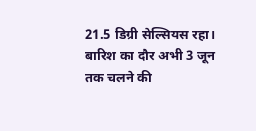21.5 डिग्री सेल्सियस रहा। बारिश का दौर अभी 3 जून तक चलने की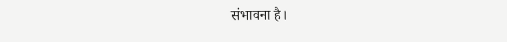संभावना है।